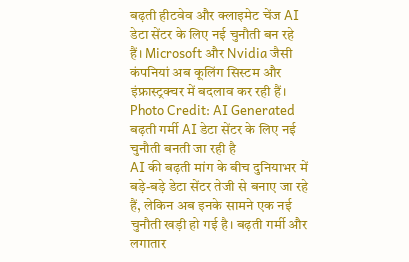बढ़ती हीटवेव और क्लाइमेट चेंज AI डेटा सेंटर के लिए नई चुनौती बन रहे हैं। Microsoft और Nvidia जैसी कंपनियां अब कूलिंग सिस्टम और इंफ्रास्ट्रक्चर में बदलाव कर रही हैं।
Photo Credit: AI Generated
बढ़ती गर्मी AI डेटा सेंटर के लिए नई चुनौती बनती जा रही है
AI की बढ़ती मांग के बीच दुनियाभर में बड़े-बड़े डेटा सेंटर तेजी से बनाए जा रहे हैं, लेकिन अब इनके सामने एक नई चुनौती खड़ी हो गई है। बढ़ती गर्मी और लगातार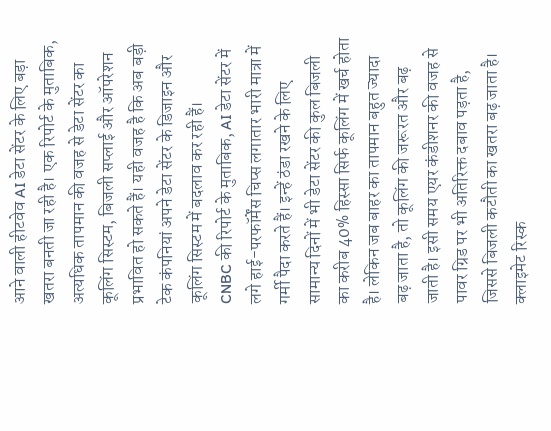आने वाली हीटवेव AI डेटा सेंटर के लिए बड़ा खतरा बनती जा रही है। एक रिपोर्ट के मुताबिक, अत्यधिक तापमान की वजह से डेटा सेंटर का कूलिंग सिस्टम, बिजली सप्लाई और ऑपरेशन प्रभावित हो सकते हैं। यही वजह है कि अब बड़ी टेक कंपनियां अपने डेटा सेंटर के डिजाइन और कूलिंग सिस्टम में बदलाव कर रही हैं।
CNBC की रिपोर्ट के मुताबिक, AI डेटा सेंटर में लगे हाई-परफॉर्मेंस चिप्स लगातार भारी मात्रा में गर्मी पैदा करते हैं। इन्हें ठंडा रखने के लिए सामान्य दिनों में भी डेटा सेंटर की कुल बिजली का करीब 40% हिस्सा सिर्फ कूलिंग में खर्च होता है। लेकिन जब बाहर का तापमान बहुत ज्यादा बढ़ जाता है, तो कूलिंग की जरूरत और बढ़ जाती है। इसी समय एयर कंडीशनर की वजह से पावर ग्रिड पर भी अतिरिक्त दबाव पड़ता है, जिससे बिजली कटौती का खतरा बढ़ जाता है।
क्लाइमेट रिस्क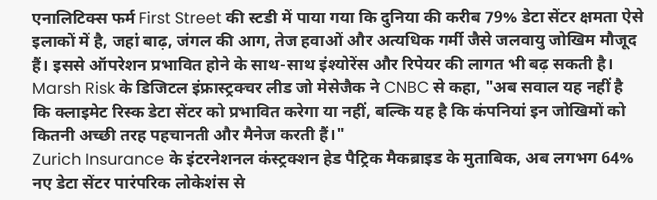एनालिटिक्स फर्म First Street की स्टडी में पाया गया कि दुनिया की करीब 79% डेटा सेंटर क्षमता ऐसे इलाकों में है, जहां बाढ़, जंगल की आग, तेज हवाओं और अत्यधिक गर्मी जैसे जलवायु जोखिम मौजूद हैं। इससे ऑपरेशन प्रभावित होने के साथ-साथ इंश्योरेंस और रिपेयर की लागत भी बढ़ सकती है।
Marsh Risk के डिजिटल इंफ्रास्ट्रक्चर लीड जो मेसेजैक ने CNBC से कहा, "अब सवाल यह नहीं है कि क्लाइमेट रिस्क डेटा सेंटर को प्रभावित करेगा या नहीं, बल्कि यह है कि कंपनियां इन जोखिमों को कितनी अच्छी तरह पहचानती और मैनेज करती हैं।"
Zurich Insurance के इंटरनेशनल कंस्ट्रक्शन हेड पैट्रिक मैकब्राइड के मुताबिक, अब लगभग 64% नए डेटा सेंटर पारंपरिक लोकेशंस से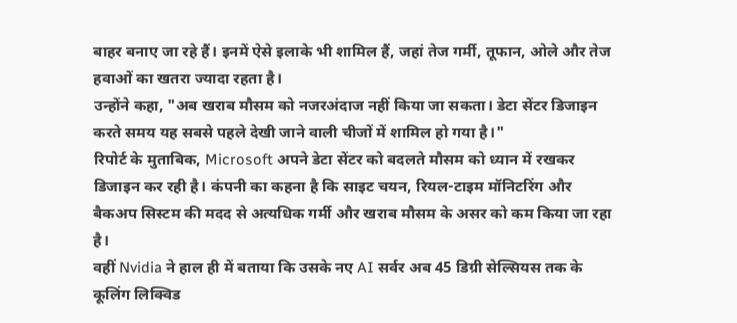बाहर बनाए जा रहे हैं। इनमें ऐसे इलाके भी शामिल हैं, जहां तेज गर्मी, तूफान, ओले और तेज हवाओं का खतरा ज्यादा रहता है।
उन्होंने कहा, "अब खराब मौसम को नजरअंदाज नहीं किया जा सकता। डेटा सेंटर डिजाइन करते समय यह सबसे पहले देखी जाने वाली चीजों में शामिल हो गया है।"
रिपोर्ट के मुताबिक, Microsoft अपने डेटा सेंटर को बदलते मौसम को ध्यान में रखकर डिजाइन कर रही है। कंपनी का कहना है कि साइट चयन, रियल-टाइम मॉनिटरिंग और बैकअप सिस्टम की मदद से अत्यधिक गर्मी और खराब मौसम के असर को कम किया जा रहा है।
वहीं Nvidia ने हाल ही में बताया कि उसके नए AI सर्वर अब 45 डिग्री सेल्सियस तक के कूलिंग लिक्विड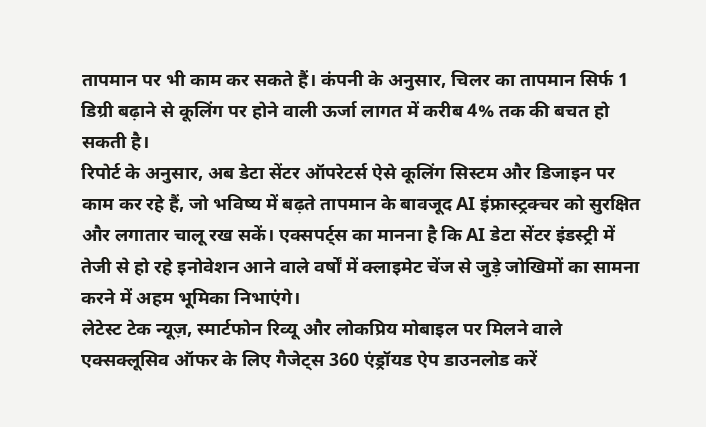तापमान पर भी काम कर सकते हैं। कंपनी के अनुसार, चिलर का तापमान सिर्फ 1 डिग्री बढ़ाने से कूलिंग पर होने वाली ऊर्जा लागत में करीब 4% तक की बचत हो सकती है।
रिपोर्ट के अनुसार, अब डेटा सेंटर ऑपरेटर्स ऐसे कूलिंग सिस्टम और डिजाइन पर काम कर रहे हैं, जो भविष्य में बढ़ते तापमान के बावजूद AI इंफ्रास्ट्रक्चर को सुरक्षित और लगातार चालू रख सकें। एक्सपर्ट्स का मानना है कि AI डेटा सेंटर इंडस्ट्री में तेजी से हो रहे इनोवेशन आने वाले वर्षों में क्लाइमेट चेंज से जुड़े जोखिमों का सामना करने में अहम भूमिका निभाएंगे।
लेटेस्ट टेक न्यूज़, स्मार्टफोन रिव्यू और लोकप्रिय मोबाइल पर मिलने वाले एक्सक्लूसिव ऑफर के लिए गैजेट्स 360 एंड्रॉयड ऐप डाउनलोड करें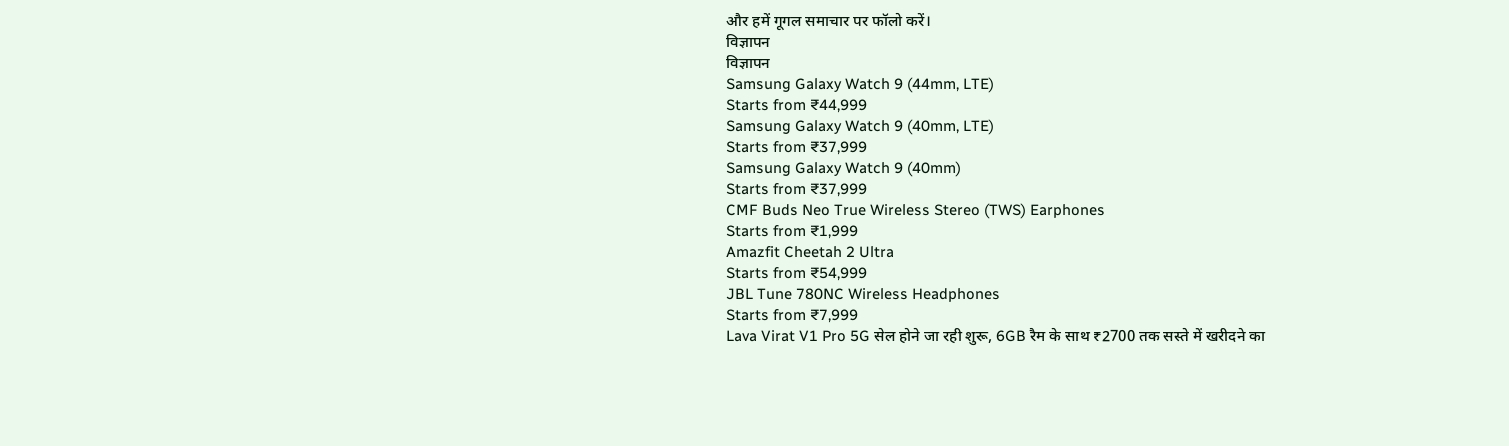और हमें गूगल समाचार पर फॉलो करें।
विज्ञापन
विज्ञापन
Samsung Galaxy Watch 9 (44mm, LTE)
Starts from ₹44,999
Samsung Galaxy Watch 9 (40mm, LTE)
Starts from ₹37,999
Samsung Galaxy Watch 9 (40mm)
Starts from ₹37,999
CMF Buds Neo True Wireless Stereo (TWS) Earphones
Starts from ₹1,999
Amazfit Cheetah 2 Ultra
Starts from ₹54,999
JBL Tune 780NC Wireless Headphones
Starts from ₹7,999
Lava Virat V1 Pro 5G सेल होने जा रही शुरू, 6GB रैम के साथ ₹2700 तक सस्ते में खरीदने का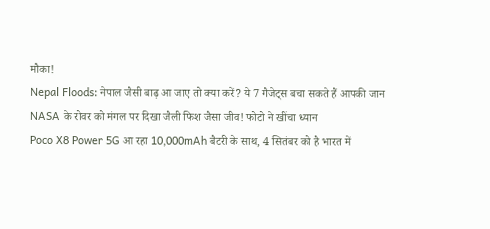मौका!
Nepal Floods: नेपाल जैसी बाढ़ आ जाए तो क्या करें? ये 7 गैजेट्स बचा सकते हैं आपकी जान
NASA के रोवर को मंगल पर दिखा जैली फिश जैसा जीव! फोटो ने खींचा ध्यान
Poco X8 Power 5G आ रहा 10,000mAh बैटरी के साथ, 4 सितंबर को है भारत में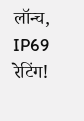लॉन्च, IP69 रेटिंग!